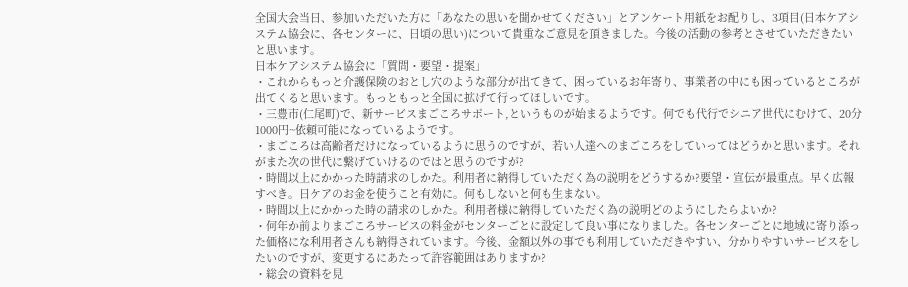全国大会当日、参加いただいた方に「あなたの思いを聞かせてください」とアンケート用紙をお配りし、3項目(日本ケアシステム協会に、各センターに、日頃の思い)について貴重なご意見を頂きました。今後の活動の参考とさせていただきたいと思います。
日本ケアシステム協会に「質問・要望・提案」
・これからもっと介護保険のおとし穴のような部分が出てきて、困っているお年寄り、事業者の中にも困っているところが出てくると思います。もっともっと全国に拡げて行ってほしいです。
・三豊市(仁尾町)で、新サービスまごころサポート,というものが始まるようです。何でも代行でシニア世代にむけて、20分1000円~依頼可能になっているようです。
・まごころは高齢者だけになっているように思うのですが、若い人達へのまごころをしていってはどうかと思います。それがまた次の世代に繋げていけるのではと思うのですが?
・時間以上にかかった時請求のしかた。利用者に納得していただく為の説明をどうするか?要望・宣伝が最重点。早く広報すべき。日ケアのお金を使うこと有効に。何もしないと何も生まない。
・時間以上にかかった時の請求のしかた。利用者様に納得していただく為の説明どのようにしたらよいか?
・何年か前よりまごころサービスの料金がセンターごとに設定して良い事になりました。各センターごとに地域に寄り添った価格にな利用者さんも納得されています。今後、金額以外の事でも利用していただきやすい、分かりやすいサービスをしたいのですが、変更するにあたって許容範囲はありますか?
・総会の資料を見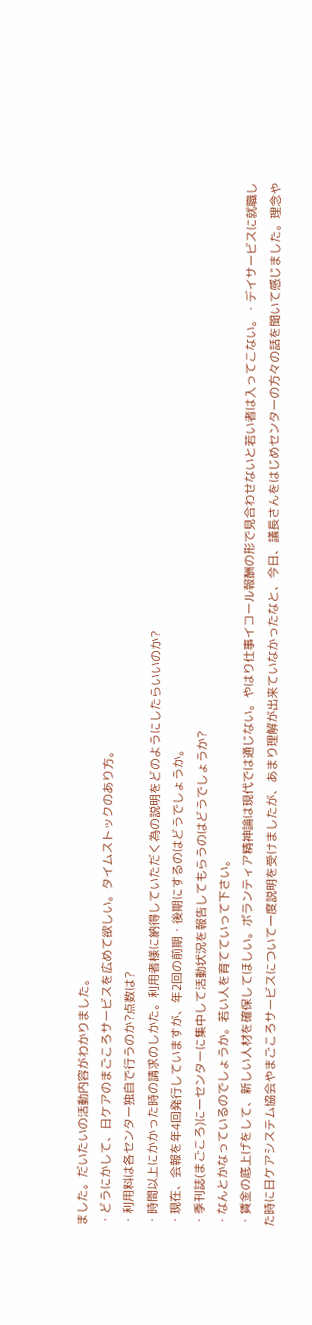ました。だいたいの活動内容がわかりました。
・どうにかして、日ケアのまごころサービスを広めて欲しい。タイムストックのあり方。
・利用料は各センター独自で行うのか?点数は?
・時間以上にかかった時の請求のしかた。利用者様に納得していただく為の説明をどのようにしたらいいのか?
・現在、会報を年4回発行していますが、年2回の前期・後期にするのはどうでしょうか。
・季刊誌(まごころ)に一センターに集中して活動状況を報告してもらうのはどうでしょうか?
・なんとかなっているのでしょうか。若い人を育てていって下さい。
・賃金の底上げをして、新しい人材を確保してほしい。ボランティア精神論は現代では通じない。やはり仕事イコール報酬の形で見合わせないと若い者は入ってこない。・デイサービスに就職した時に日ケアシステム協会やまごころサービスについて一度説明を受けましたが、あまり理解が出来ていなかったなと、今日、議長さんをはじめセンターの方々の話を聞いて感じました。理念や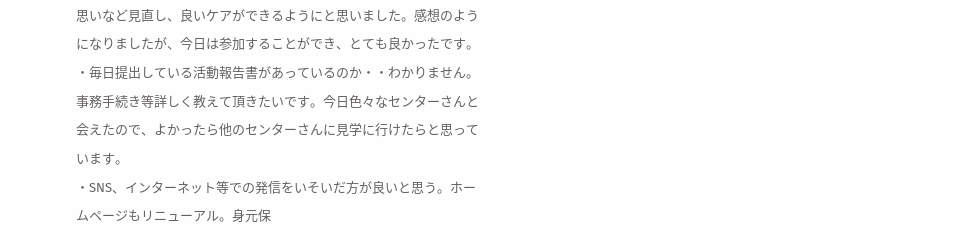思いなど見直し、良いケアができるようにと思いました。感想のようになりましたが、今日は参加することができ、とても良かったです。
・毎日提出している活動報告書があっているのか・・わかりません。事務手続き等詳しく教えて頂きたいです。今日色々なセンターさんと会えたので、よかったら他のセンターさんに見学に行けたらと思っています。
・SNS、インターネット等での発信をいそいだ方が良いと思う。ホームページもリニューアル。身元保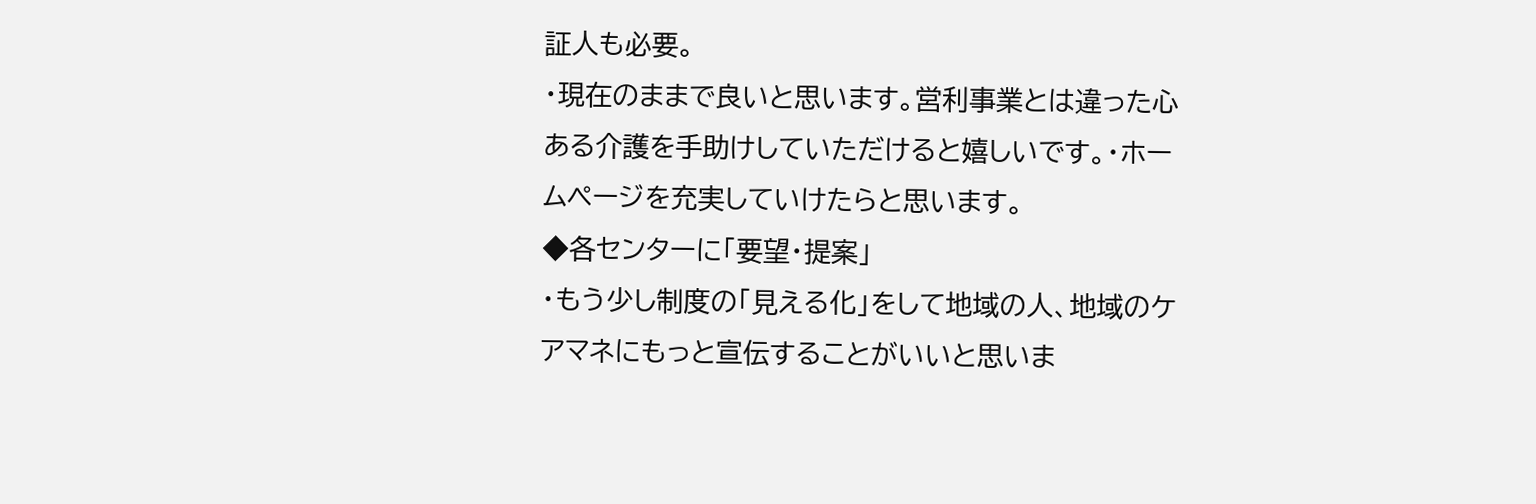証人も必要。
・現在のままで良いと思います。営利事業とは違った心ある介護を手助けしていただけると嬉しいです。・ホームページを充実していけたらと思います。
◆各センターに「要望・提案」
・もう少し制度の「見える化」をして地域の人、地域のケアマネにもっと宣伝することがいいと思いま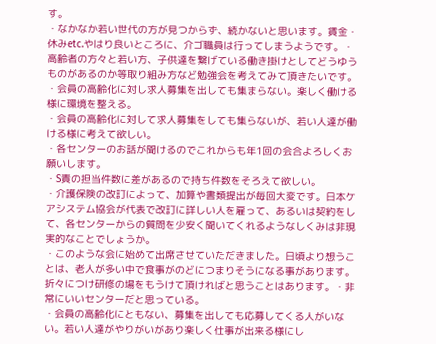す。
・なかなか若い世代の方が見つからず、続かないと思います。賃金・休みetc.やはり良いところに、介ゴ職員は行ってしまうようです。・高齢者の方々と若い方、子供達を繋げている働き掛けとしてどうゆうものがあるのか等取り組み方など勉強会を考えてみて頂きたいです。
・会員の高齢化に対し求人募集を出しても集まらない。楽しく働ける様に環境を整える。
・会員の高齢化に対して求人募集をしても集らないが、若い人達が働ける様に考えて欲しい。
・各センターのお話が聞けるのでこれからも年1回の会合よろしくお願いします。
・S責の担当件数に差があるので持ち件数をそろえて欲しい。
・介護保険の改訂によって、加算や書類提出が毎回大変です。日本ケアシステム協会が代表で改訂に詳しい人を雇って、あるいは契約をして、各センターからの質問を少安く聞いてくれるようなしくみは非現実的なことでしょうか。
・このような会に始めて出席させていただきました。日頃より想うことは、老人が多い中で食事がのどにつまりそうになる事があります。折々につけ研修の場をもうけて頂ければと思うことはあります。・非常にいいセンターだと思っている。
・会員の高齢化にともない、募集を出しても応募してくる人がいない。若い人達がやりがいがあり楽しく仕事が出来る様にし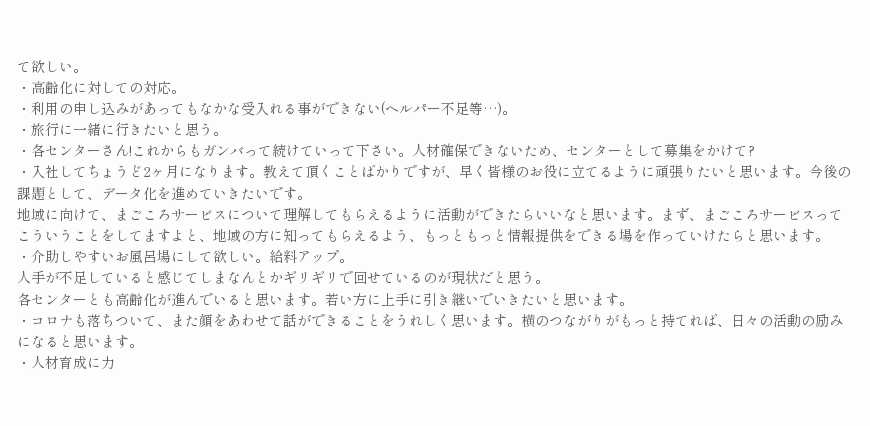て欲しい。
・高齢化に対しての対応。
・利用の申し込みがあってもなかな受入れる事ができない(ヘルパー不足等…)。
・旅行に一緒に行きたいと思う。
・各センターさん!これからもガンバって続けていって下さい。人材確保できないため、センターとして募集をかけて?
・入社してちょうど2ヶ月になります。教えて頂くことばかりですが、早く皆様のお役に立てるように頑張りたいと思います。今後の課題として、データ化を進めていきたいです。
地域に向けて、まごころサービスについて理解してもらえるように活動ができたらいいなと思います。まず、まごころサービスってこういうことをしてますよと、地域の方に知ってもらえるよう、もっともっと情報提供をできる場を作っていけたらと思います。
・介助しやすいお風呂場にして欲しい。給料アップ。
人手が不足していると感じてしまなんとかギリギリで回せているのが現状だと思う。
各センターとも高齢化が進んでいると思います。若い方に上手に引き継いでいきたいと思います。
・コロナも落ちついて、また顔をあわせて話ができることをうれしく思います。横のつながりがもっと持てれば、日々の活動の励みになると思います。
・人材育成に力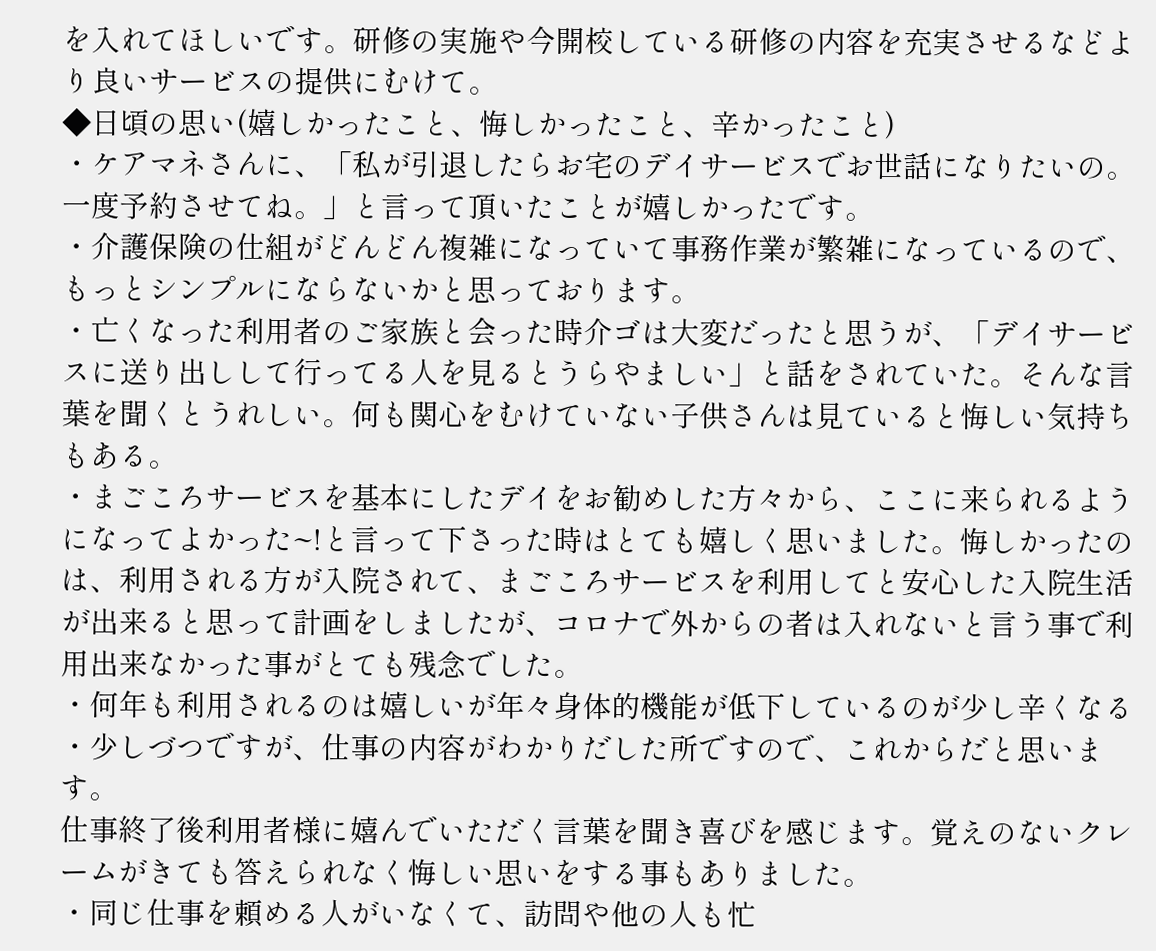を入れてほしいです。研修の実施や今開校している研修の内容を充実させるなどより良いサービスの提供にむけて。
◆日頃の思い(嬉しかったこと、悔しかったこと、辛かったこと)
・ケアマネさんに、「私が引退したらお宅のデイサービスでお世話になりたいの。一度予約させてね。」と言って頂いたことが嬉しかったです。
・介護保険の仕組がどんどん複雑になっていて事務作業が繁雑になっているので、もっとシンプルにならないかと思っております。
・亡くなった利用者のご家族と会った時介ゴは大変だったと思うが、「デイサービスに送り出しして行ってる人を見るとうらやましい」と話をされていた。そんな言葉を聞くとうれしい。何も関心をむけていない子供さんは見ていると悔しい気持ちもある。
・まごころサービスを基本にしたデイをお勧めした方々から、ここに来られるようになってよかった~!と言って下さった時はとても嬉しく思いました。悔しかったのは、利用される方が入院されて、まごころサービスを利用してと安心した入院生活が出来ると思って計画をしましたが、コロナで外からの者は入れないと言う事で利用出来なかった事がとても残念でした。
・何年も利用されるのは嬉しいが年々身体的機能が低下しているのが少し辛くなる
・少しづつですが、仕事の内容がわかりだした所ですので、これからだと思います。
仕事終了後利用者様に嬉んでいただく言葉を聞き喜びを感じます。覚えのないクレームがきても答えられなく悔しい思いをする事もありました。
・同じ仕事を頼める人がいなくて、訪問や他の人も忙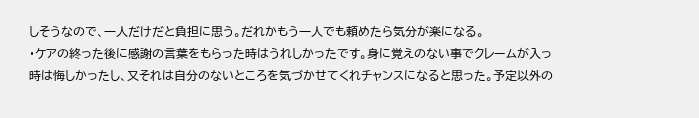しそうなので、一人だけだと負担に思う。だれかもう一人でも頼めたら気分が楽になる。
・ケアの終った後に感謝の言葉をもらった時はうれしかったです。身に覚えのない事でクレームが入っ時は悔しかったし、又それは自分のないところを気づかせてくれチャンスになると思った。予定以外の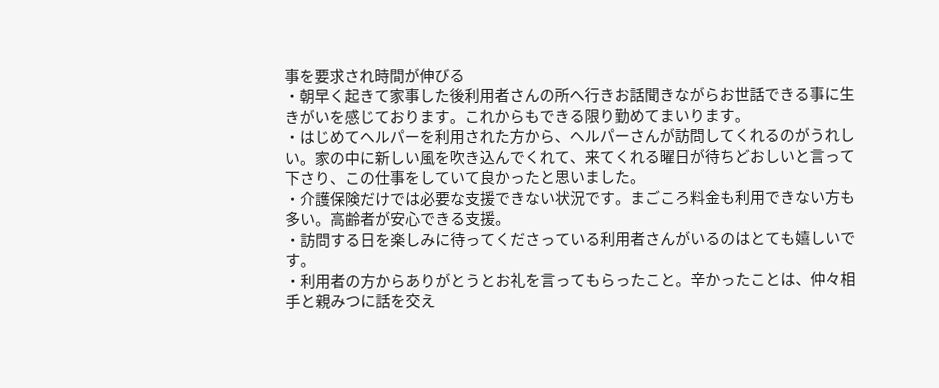事を要求され時間が伸びる
・朝早く起きて家事した後利用者さんの所へ行きお話聞きながらお世話できる事に生きがいを感じております。これからもできる限り勤めてまいります。
・はじめてヘルパーを利用された方から、ヘルパーさんが訪問してくれるのがうれしい。家の中に新しい風を吹き込んでくれて、来てくれる曜日が待ちどおしいと言って下さり、この仕事をしていて良かったと思いました。
・介護保険だけでは必要な支援できない状況です。まごころ料金も利用できない方も多い。高齢者が安心できる支援。
・訪問する日を楽しみに待ってくださっている利用者さんがいるのはとても嬉しいです。
・利用者の方からありがとうとお礼を言ってもらったこと。辛かったことは、仲々相手と親みつに話を交え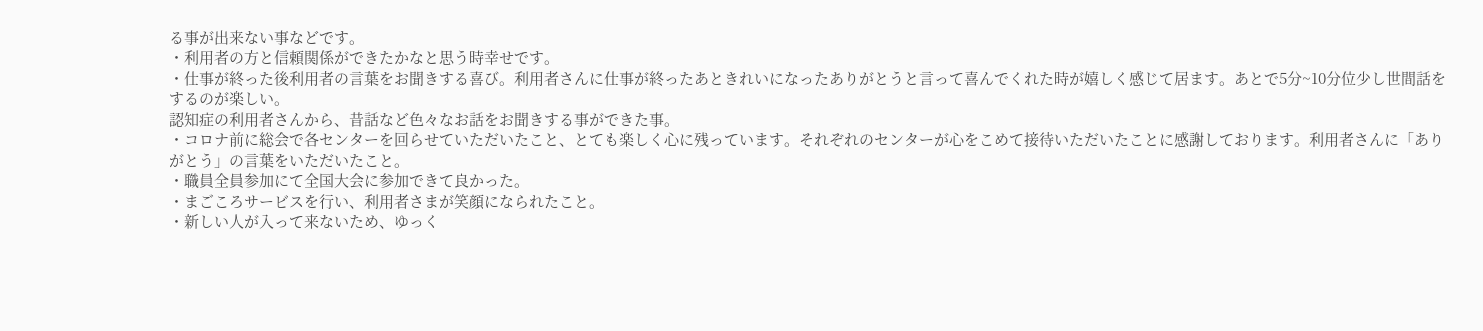る事が出来ない事などです。
・利用者の方と信頼関係ができたかなと思う時幸せです。
・仕事が終った後利用者の言葉をお聞きする喜び。利用者さんに仕事が終ったあときれいになったありがとうと言って喜んでくれた時が嬉しく感じて居ます。あとで5分~10分位少し世間話をするのが楽しい。
認知症の利用者さんから、昔話など色々なお話をお聞きする事ができた事。
・コロナ前に総会で各センターを回らせていただいたこと、とても楽しく心に残っています。それぞれのセンターが心をこめて接待いただいたことに感謝しております。利用者さんに「ありがとう」の言葉をいただいたこと。
・職員全員参加にて全国大会に参加できて良かった。
・まごころサービスを行い、利用者さまが笑顔になられたこと。
・新しい人が入って来ないため、ゆっく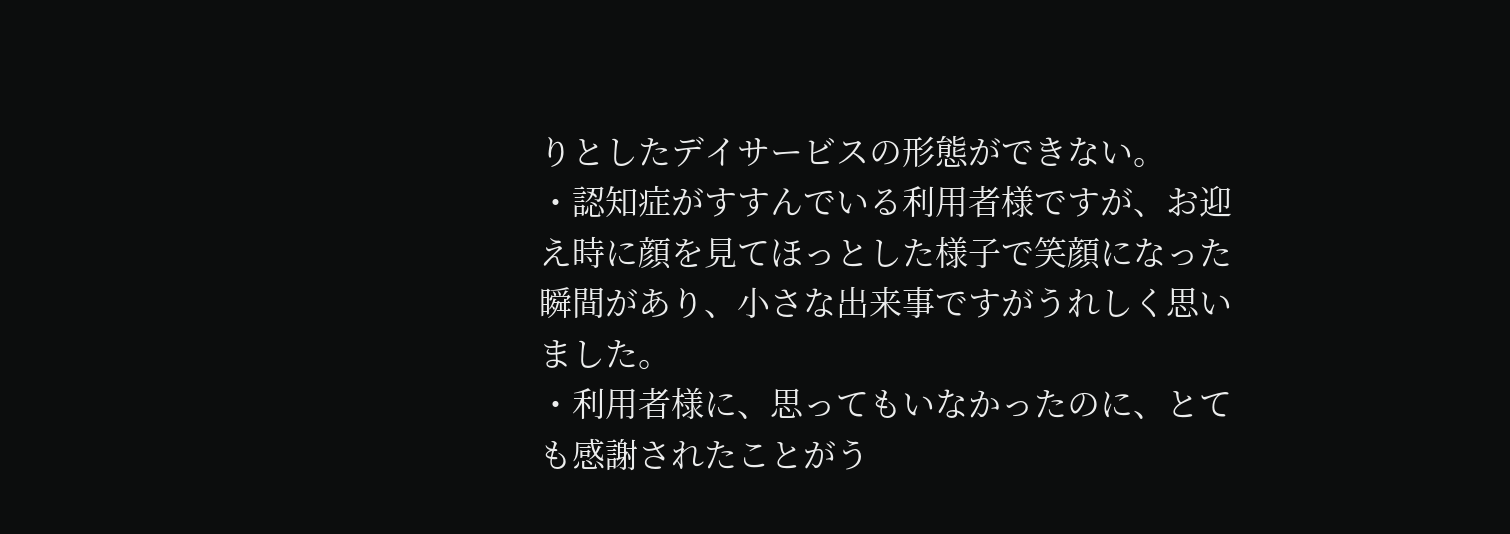りとしたデイサービスの形態ができない。
・認知症がすすんでいる利用者様ですが、お迎え時に顔を見てほっとした様子で笑顔になった瞬間があり、小さな出来事ですがうれしく思いました。
・利用者様に、思ってもいなかったのに、とても感謝されたことがう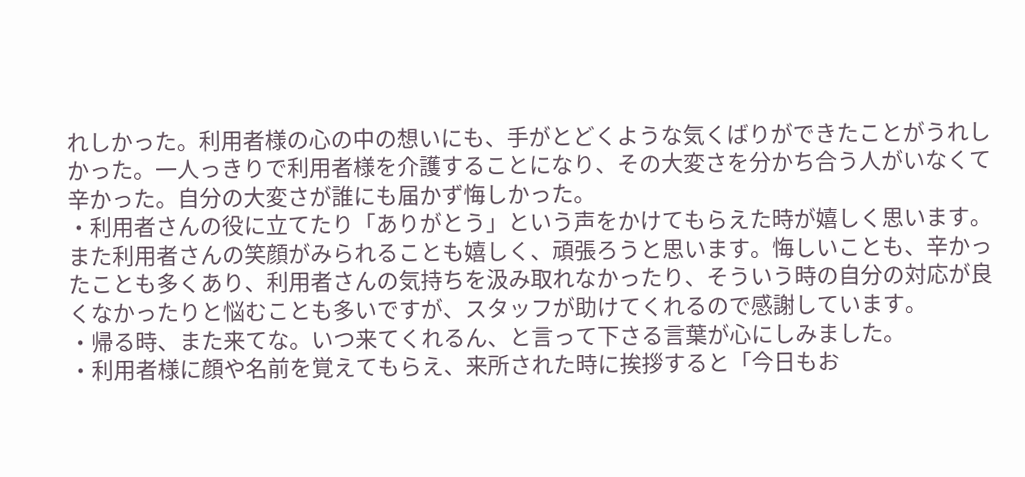れしかった。利用者様の心の中の想いにも、手がとどくような気くばりができたことがうれしかった。一人っきりで利用者様を介護することになり、その大変さを分かち合う人がいなくて辛かった。自分の大変さが誰にも届かず悔しかった。
・利用者さんの役に立てたり「ありがとう」という声をかけてもらえた時が嬉しく思います。また利用者さんの笑顔がみられることも嬉しく、頑張ろうと思います。悔しいことも、辛かったことも多くあり、利用者さんの気持ちを汲み取れなかったり、そういう時の自分の対応が良くなかったりと悩むことも多いですが、スタッフが助けてくれるので感謝しています。
・帰る時、また来てな。いつ来てくれるん、と言って下さる言葉が心にしみました。
・利用者様に顔や名前を覚えてもらえ、来所された時に挨拶すると「今日もお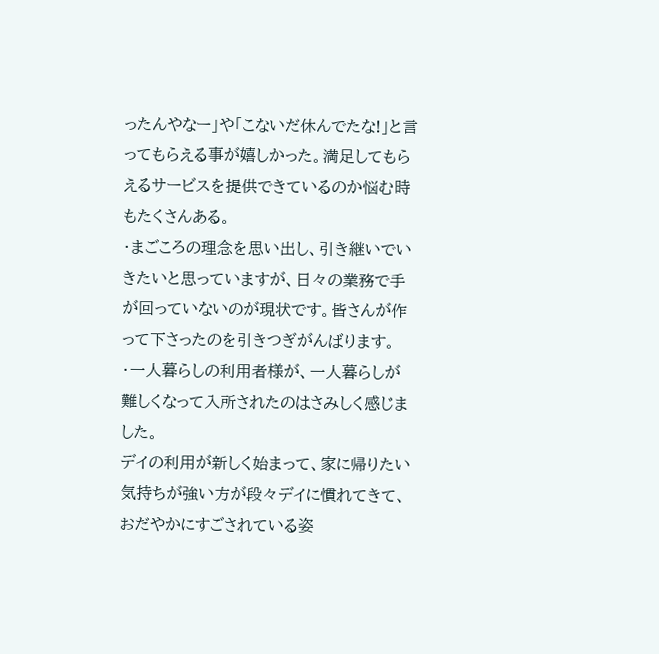ったんやなー」や「こないだ休んでたな!」と言ってもらえる事が嬉しかった。満足してもらえるサービスを提供できているのか悩む時もたくさんある。
・まごころの理念を思い出し、引き継いでいきたいと思っていますが、日々の業務で手が回っていないのが現状です。皆さんが作って下さったのを引きつぎがんばります。
・一人暮らしの利用者様が、一人暮らしが難しくなって入所されたのはさみしく感じました。
デイの利用が新しく始まって、家に帰りたい気持ちが強い方が段々デイに慣れてきて、おだやかにすごされている姿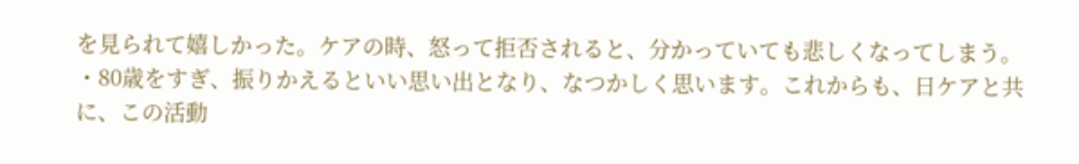を見られて嬉しかった。ケアの時、怒って拒否されると、分かっていても悲しくなってしまう。
・80歳をすぎ、振りかえるといい思い出となり、なつかしく思います。これからも、日ケアと共に、この活動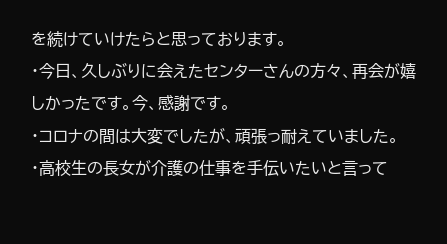を続けていけたらと思っております。
・今日、久しぶりに会えたセンターさんの方々、再会が嬉しかったです。今、感謝です。
・コロナの間は大変でしたが、頑張っ耐えていました。
・高校生の長女が介護の仕事を手伝いたいと言って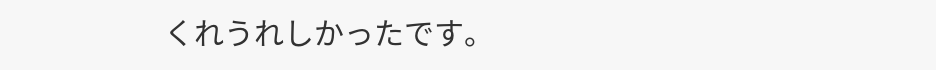くれうれしかったです。